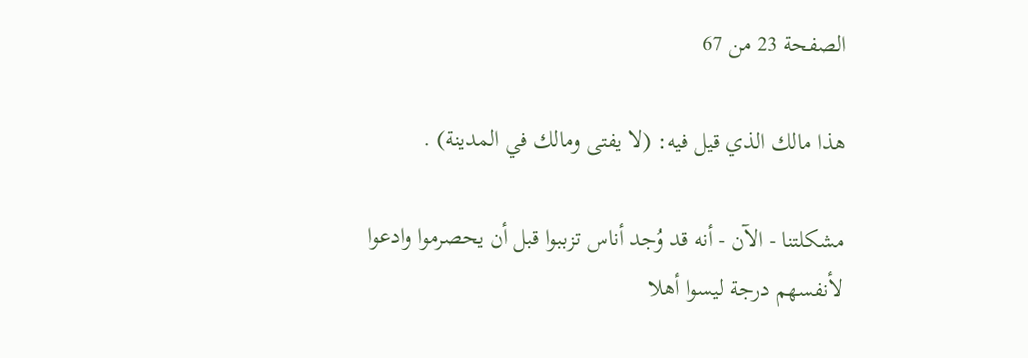الصفحة 23 من 67

هذا مالك الذي قيل فيه: (لا يفتى ومالك في المدينة) .

مشكلتنا - الآن - أنه قد وُجد أناس تزببوا قبل أن يحصرموا وادعوا لأنفسهم درجة ليسوا أهلا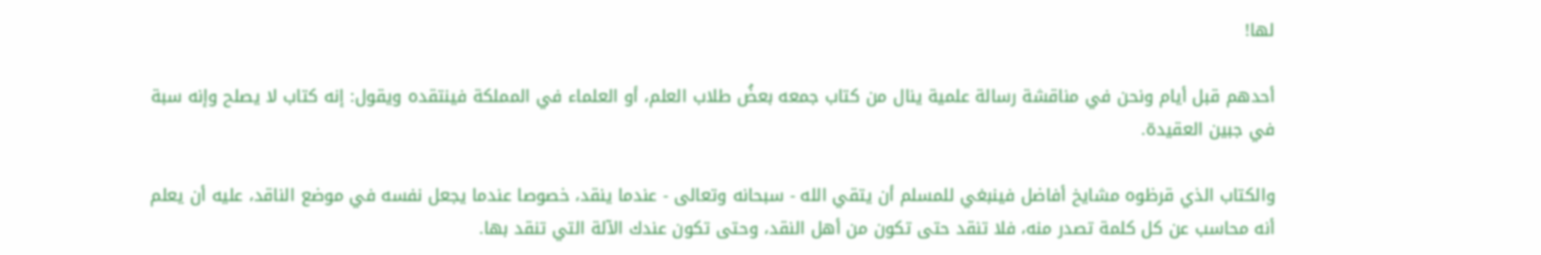لها!

أحدهم قبل أيام ونحن في مناقشة رسالة علمية ينال من كتاب جمعه بعضُ طلاب العلم، أو العلماء في المملكة فينتقده ويقول: إنه كتاب لا يصلح وإنه سبة في جبين العقيدة.

والكتاب الذي قرظوه مشايخ أفاضل فينبغي للمسلم أن يتقي الله - سبحانه وتعالى - عندما ينقد، خصوصا عندما يجعل نفسه في موضع الناقد، عليه أن يعلم أنه محاسب عن كل كلمة تصدر منه، فلا تنقد حتى تكون من أهل النقد، وحتى تكون عندك الآلة التي تنقد بها.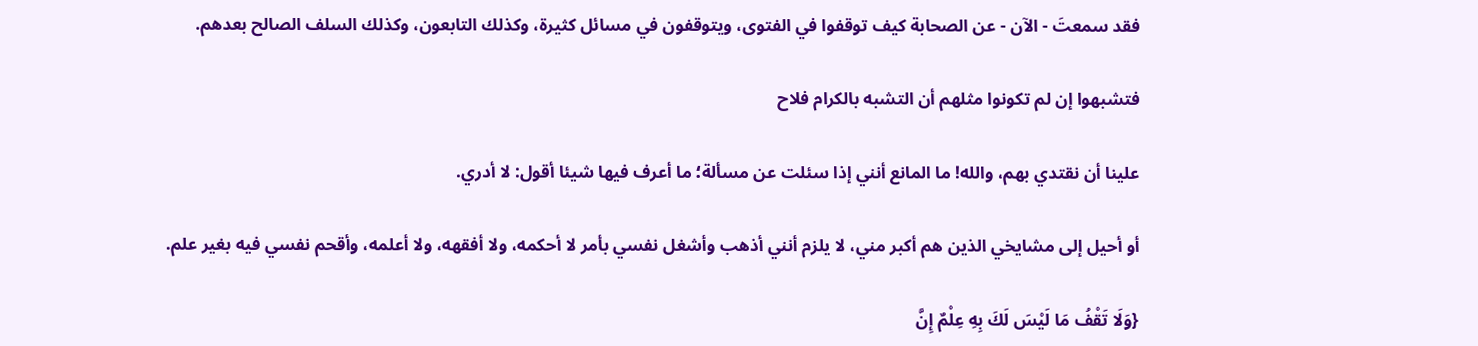فقد سمعتَ - الآن - عن الصحابة كيف توقفوا في الفتوى، ويتوقفون في مسائل كثيرة، وكذلك التابعون، وكذلك السلف الصالح بعدهم.

فتشبهوا إن لم تكونوا مثلهم أن التشبه بالكرام فلاح

علينا أن نقتدي بهم، والله! ما المانع أنني إذا سئلت عن مسألة؛ ما أعرف فيها شيئا أقول: لا أدري.

أو أحيل إلى مشايخي الذين هم أكبر مني، لا يلزم أنني أذهب وأشغل نفسي بأمر لا أحكمه، ولا أفقهه، ولا أعلمه، وأقحم نفسي فيه بغير علم.

{وَلَا تَقْفُ مَا لَيْسَ لَكَ بِهِ عِلْمٌ إِنَّ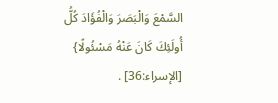السَّمْعَ وَالْبَصَرَ وَالْفُؤَادَ كُلُّ أُولَئِكَ كَانَ عَنْهُ مَسْئُولًا} [الإسراء:36] .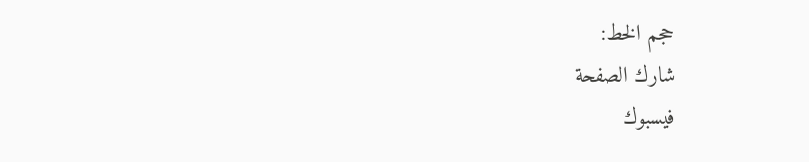حجم الخط:
شارك الصفحة
فيسبوك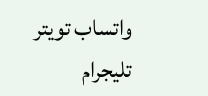واتساب تويتر تليجرام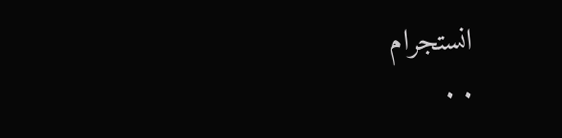انستجرام
. .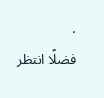.
فضلًا انتظر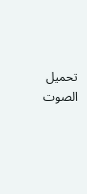تحميل الصوت